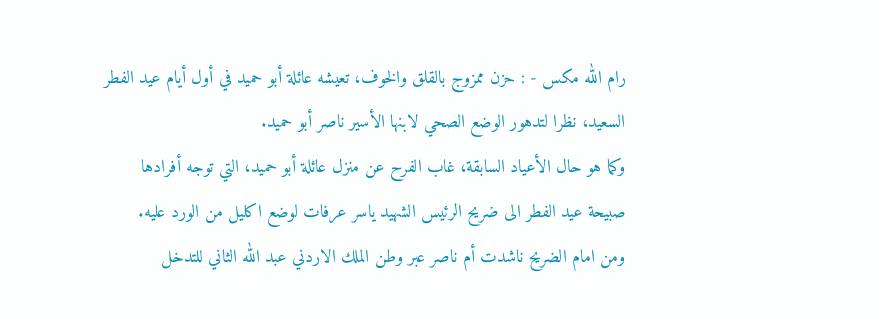رام الله مكس - : حزن ممزوج بالقلق والخوف، تعيشه عائلة أبو حميد في أول أيام عيد الفطر السعيد، نظرا لتدهور الوضع الصحي لابنها الأسير ناصر أبو حميد.
وكما هو حال الأعياد السابقة، غاب الفرح عن منزل عائلة أبو حميد، التي توجه أفرادها صبيحة عيد الفطر الى ضريح الرئيس الشهيد ياسر عرفات لوضع اكليل من الورد عليه.
ومن امام الضريح ناشدت أم ناصر عبر وطن الملك الاردني عبد الله الثاني للتدخل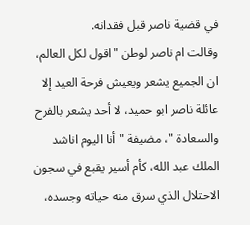في قضية ناصر قبل فقدانه.
وقالت ام ناصر لوطن "اقول لكل العالم، ان الجميع يشعر ويعيش فرحة العيد إلا عائلة ناصر ابو حميد، لا أحد يشعر بالفرح والسعادة "، مضيفة "أنا اليوم اناشد الملك عبد الله، كأم أسير يقبع في سجون الاحتلال الذي سرق منه حياته وجسده،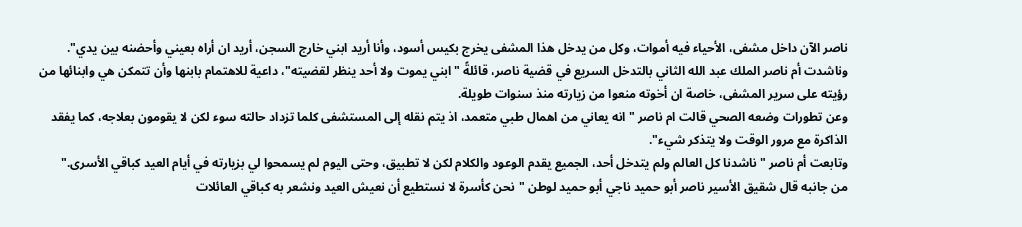ناصر الآن داخل مشفى، الأحياء فيه أموات، وكل من يدخل هذا المشفى يخرج بكيس أسود، وأنا أريد ابني خارج السجن، أريد ان أراه بعيني وأحضنه بين يدي".
وناشدت أم ناصر الملك عبد الله الثاني بالتدخل السريع في قضية ناصر، قائلةً "ابني يموت ولا أحد ينظر لقضيته"، داعية للاهتمام بابنها وأن تتمكن هي وابنائها من رؤيته على سرير المشفى، خاصة ان أخوته منعوا من زيارته منذ سنوات طويلة.
وعن تطورات وضعه الصحي قالت ام ناصر " انه يعاني من اهمال طبي متعمد، اذ يتم نقله إلى المستشفى كلما تزداد حالته سوء لكن لا يقومون بعلاجه، كما يفقد الذاكرة مع مرور الوقت ولا يتذكر شيء".
وتابعت أم ناصر " ناشدنا كل العالم ولم يتدخل أحد، الجميع يقدم الوعود والكلام لكن لا تطبيق، وحتى اليوم لم يسمحوا لي بزيارته في أيام العيد كباقي الأسرى."
من جانبه قال شقيق الأسير ناصر أبو حميد ناجي أبو حميد لوطن "نحن كأسرة لا نستطيع أن نعيش العيد ونشعر به كباقي العائلات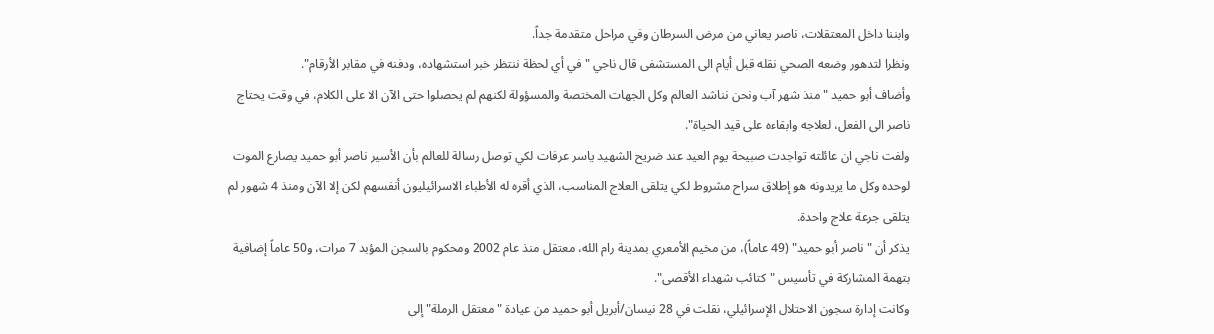وابننا داخل المعتقلات، ناصر يعاني من مرض السرطان وفي مراحل متقدمة جداً.
ونظرا لتدهور وضعه الصحي نقله قبل أيام الى المستشفى قال ناجي "في أي لحظة ننتظر خبر استشهاده، ودفنه في مقابر الأرقام".
وأضاف أبو حميد "منذ شهر آب ونحن نناشد العالم وكل الجهات المختصة والمسؤولة لكنهم لم يحصلوا حتى الآن الا على الكلام، في وقت يحتاج ناصر الى الفعل، لعلاجه وابقاءه على قيد الحياة".
ولفت ناجي ان عائلته تواجدت صبيحة يوم العيد عند ضريح الشهيد ياسر عرفات لكي توصل رسالة للعالم بأن الأسير ناصر أبو حميد يصارع الموت لوحده وكل ما يريدونه هو إطلاق سراح مشروط لكي يتلقى العلاج المناسب، الذي أقره له الأطباء الاسرائيليون أنفسهم لكن إلا الآن ومنذ 4 شهور لم يتلقى جرعة علاج واحدة.
يذكر أن "ناصر أبو حميد" (49 عاماً)، من مخيم الأمعري بمدينة رام الله، معتقل منذ عام 2002 ومحكوم بالسجن المؤبد 7 مرات، و50 عاماً إضافية بتهمة المشاركة في تأسيس "كتائب شهداء الأقصى".
وكانت إدارة سجون الاحتلال الإسرائيلي، نقلت في 28 نيسان/أبريل أبو حميد من عيادة "معتقل الرملة" إلى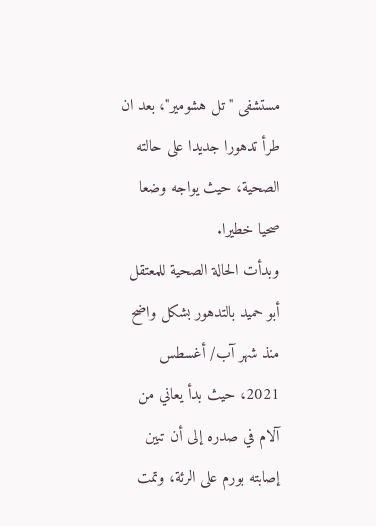مستشفى "تل هشومير"، بعد ان طرأ تدهورا جديدا على حالته الصحية، حيث يواجه وضعا صحيا خطيرا.
وبدأت الحالة الصحية للمعتقل أبو حميد بالتدهور بشكل واضح منذ شهر آب/ أغسطس 2021، حيث بدأ يعاني من آلام في صدره إلى أن تبين إصابته بورم على الرئة، وتمت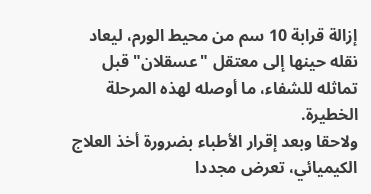إزالة قرابة 10 سم من محيط الورم، ليعاد نقله حينها إلى معتقل "عسقلان" قبل تماثله للشفاء، ما أوصله لهذه المرحلة الخطيرة.
ولاحقا وبعد إقرار الأطباء بضرورة أخذ العلاج الكيميائي، تعرض مجددا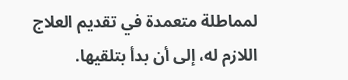لمماطلة متعمدة في تقديم العلاج اللازم له، إلى أن بدأ بتلقيها.